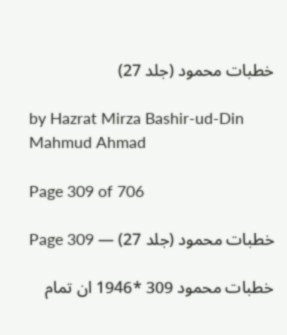خطبات محمود (جلد 27)

by Hazrat Mirza Bashir-ud-Din Mahmud Ahmad

Page 309 of 706

خطبات محمود (جلد 27) — Page 309

خطبات محمود 309 *1946 ان تمام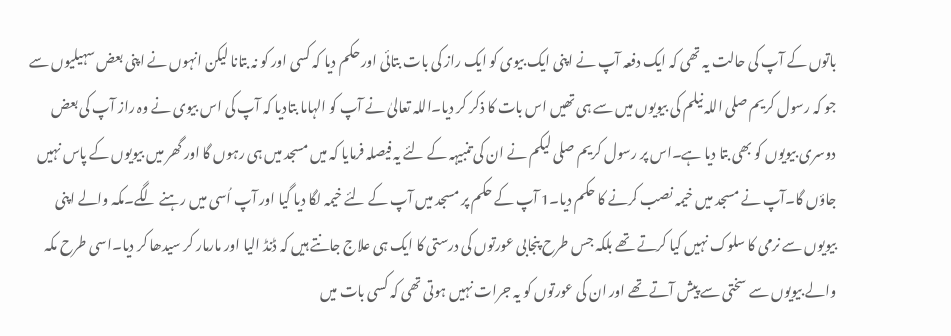باتوں کے آپ کی حالت یہ تھی کہ ایک دفعہ آپ نے اپنی ایک بیوی کو ایک راز کی بات بتائی اور حکم دیا کہ کسی اور کو نہ بتانا لیکن انہوں نے اپنی بعض سہیلیوں سے جو کہ رسول کریم صلی اللہ نیلم کی بیویوں میں سے ہی تھیں اس بات کا ذکر کر دیا۔اللہ تعالیٰ نے آپ کو الہاما بتادیا کہ آپ کی اس بیوی نے وہ راز آپ کی بعض دوسری بیویوں کو بھی بتا دیا ہے۔اس پر رسول کریم صلی لیکم نے ان کی تنبیہہ کے لئے یہ فیصلہ فرمایا کہ میں مسجد میں ہی رہوں گا اور گھر میں بیویوں کے پاس نہیں جاؤں گا۔آپ نے مسجد میں خیمہ نصب کرنے کا حکم دیا۔1 آپ کے حکم پر مسجد میں آپ کے لئے خیمہ لگا دیا گیا اور آپ اُسی میں رہنے لگے۔مکہ والے اپنی بیویوں سے نرمی کا سلوک نہیں کیا کرتے تھے بلکہ جس طرح پنجابی عورتوں کی درستی کا ایک ہی علاج جانتے ہیں کہ ڈنڈ الیا اور مارمار کر سیدھا کر دیا۔اسی طرح مکہ والے بیویوں سے سختی سے پیش آتے تھے اور ان کی عورتوں کو یہ جرات نہیں ہوتی تھی کہ کسی بات میں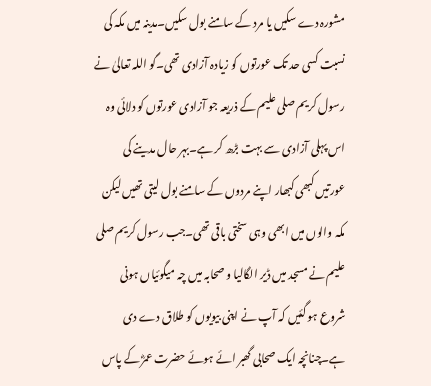مشورہ دے سکیں یا مرد کے سامنے بول سکیں۔مدینہ میں مکہ کی نسبت کسی حد تک عورتوں کو زیادہ آزادی تھی۔گو اللہ تعالیٰ نے رسول کریم صلی علیم کے ذریعہ جو آزادی عورتوں کو دلائی وہ اس پہلی آزادی سے بہت بڑھ کر ہے۔بہر حال مدینے کی عورتیں کبھی کبھار اپنے مردوں کے سامنے بول لیتی تھیں لیکن مکہ والوں میں ابھی وہی سختی باقی تھی۔جب رسول کریم صلی علیم نے مسجد میں ڈیر الگالیا و صحابہ میں چہ میگوئیاں ہونی شروع ہو گئیں کہ آپ نے اپنی بیویوں کو طلاق دے دی ہے۔چنانچہ ایک صحابی گھبر ائے ہوئے حضرت عمرؓ کے پاس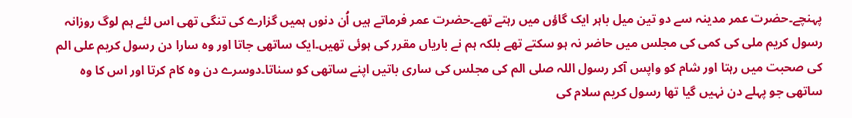پہنچے۔حضرت عمر مدینہ سے دو تین میل باہر ایک گاؤں میں رہتے تھے۔حضرت عمر فرماتے ہیں اُن دنوں ہمیں گزارے کی تنگی تھی اس لئے ہم لوگ روزانہ رسول کریم ملی کی کمی کی مجلس میں حاضر نہ ہو سکتے تھے بلکہ ہم نے باریاں مقرر کی ہوئی تھیں۔ایک ساتھی جاتا اور وہ سارا دن رسول کریم على الم کی صحبت میں رہتا اور شام کو واپس آکر رسول اللہ صلی الم کی مجلس کی ساری باتیں اپنے ساتھی کو سناتا۔دوسرے دن وہ کام کرتا اور اس کا وہ ساتھی جو پہلے دن نہیں گیا تھا رسول کریم سلام کی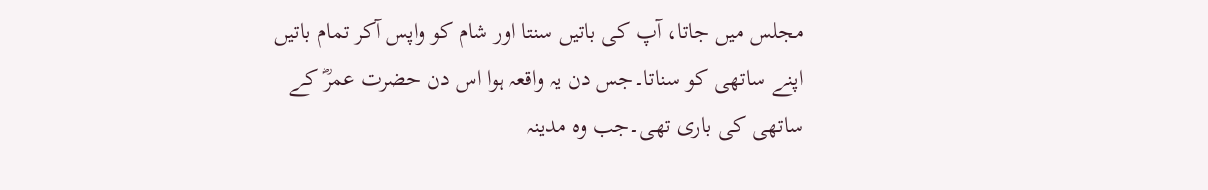مجلس میں جاتا، آپ کی باتیں سنتا اور شام کو واپس آکر تمام باتیں اپنے ساتھی کو سناتا۔جس دن یہ واقعہ ہوا اس دن حضرت عمرؓ کے ساتھی کی باری تھی۔جب وہ مدینہ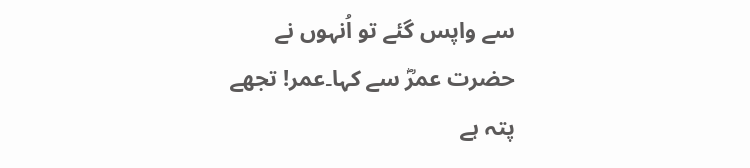سے واپس گئے تو اُنہوں نے حضرت عمرؓ سے کہا۔عمر! تجھے پتہ ہے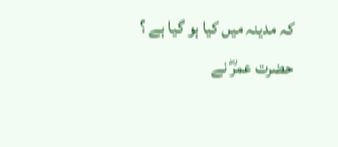کہ مدینہ میں کیا ہو گیا ہے ؟ حضرت عمرؓ نے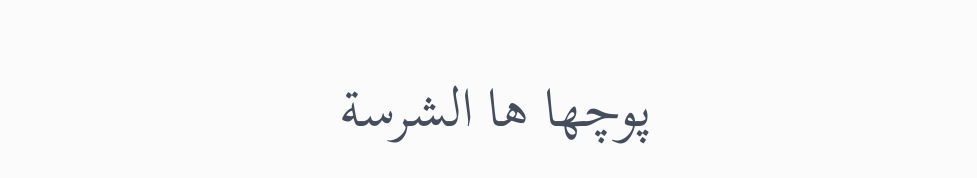پوچھا ها الشرسة